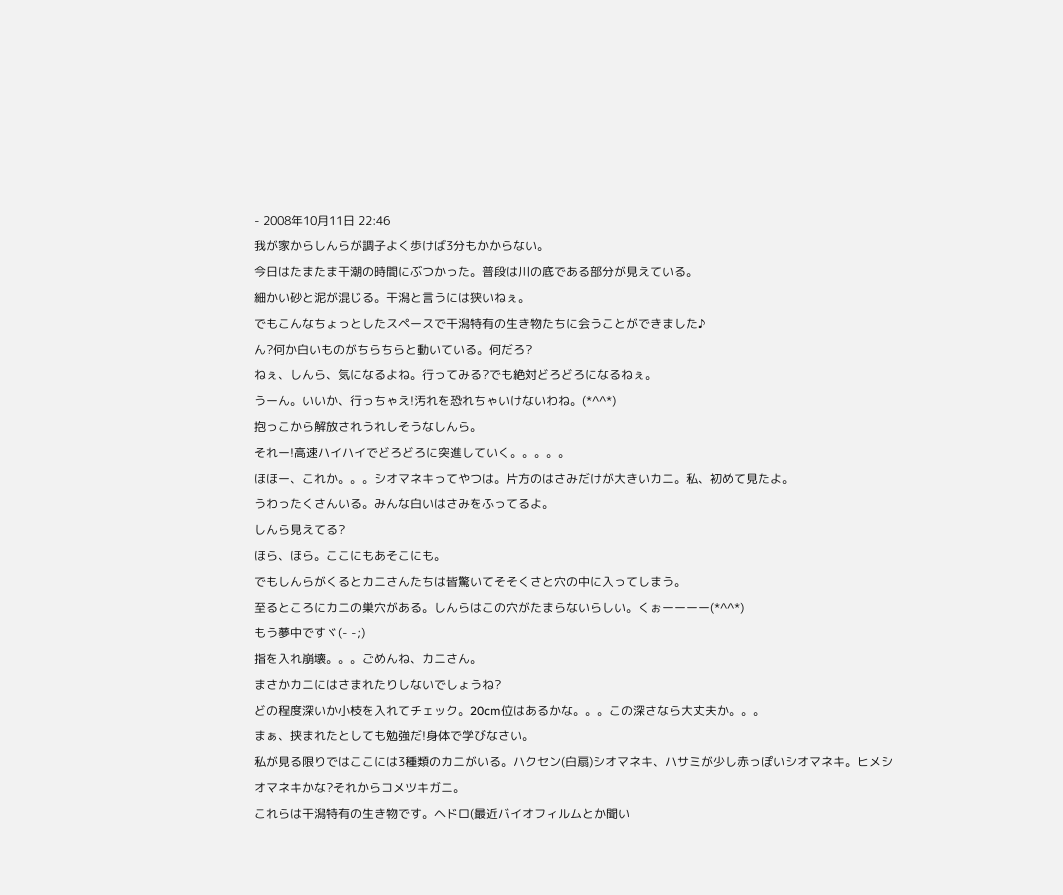- 2008年10月11日 22:46
我が家からしんらが調子よく歩けば3分もかからない。
今日はたまたま干潮の時間にぶつかった。普段は川の底である部分が見えている。
細かい砂と泥が混じる。干潟と言うには狭いねぇ。
でもこんなちょっとしたスペースで干潟特有の生き物たちに会うことができました♪
ん?何か白いものがちらちらと動いている。何だろ?
ねぇ、しんら、気になるよね。行ってみる?でも絶対どろどろになるねぇ。
うーん。いいか、行っちゃえ!汚れを恐れちゃいけないわね。(*^^*)
抱っこから解放されうれしそうなしんら。
それー!高速ハイハイでどろどろに突進していく。。。。。
ほほー、これか。。。シオマネキってやつは。片方のはさみだけが大きいカニ。私、初めて見たよ。
うわったくさんいる。みんな白いはさみをふってるよ。
しんら見えてる?
ほら、ほら。ここにもあそこにも。
でもしんらがくるとカニさんたちは皆驚いてそそくさと穴の中に入ってしまう。
至るところにカニの巣穴がある。しんらはこの穴がたまらないらしい。くぉーーーー(*^^*)
もう夢中ですヾ(- -;)
指を入れ崩壊。。。ごめんね、カニさん。
まさかカニにはさまれたりしないでしょうね?
どの程度深いか小枝を入れてチェック。20cm位はあるかな。。。この深さなら大丈夫か。。。
まぁ、挟まれたとしても勉強だ!身体で学びなさい。
私が見る限りではここには3種類のカニがいる。ハクセン(白扇)シオマネキ、ハサミが少し赤っぽいシオマネキ。ヒメシオマネキかな?それからコメツキガニ。
これらは干潟特有の生き物です。ヘドロ(最近バイオフィルムとか聞い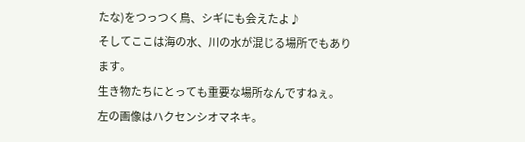たな)をつっつく鳥、シギにも会えたよ♪
そしてここは海の水、川の水が混じる場所でもあります。
生き物たちにとっても重要な場所なんですねぇ。
左の画像はハクセンシオマネキ。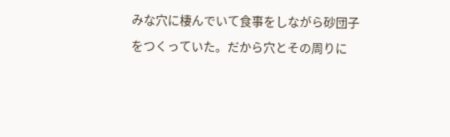みな穴に棲んでいて食事をしながら砂団子をつくっていた。だから穴とその周りに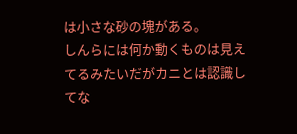は小さな砂の塊がある。
しんらには何か動くものは見えてるみたいだがカニとは認識してな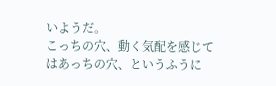いようだ。
こっちの穴、動く気配を感じてはあっちの穴、というふうに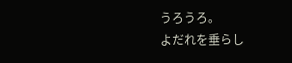うろうろ。
よだれを垂らし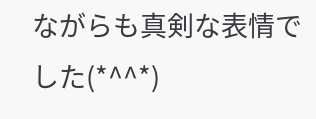ながらも真剣な表情でした(*^^*)